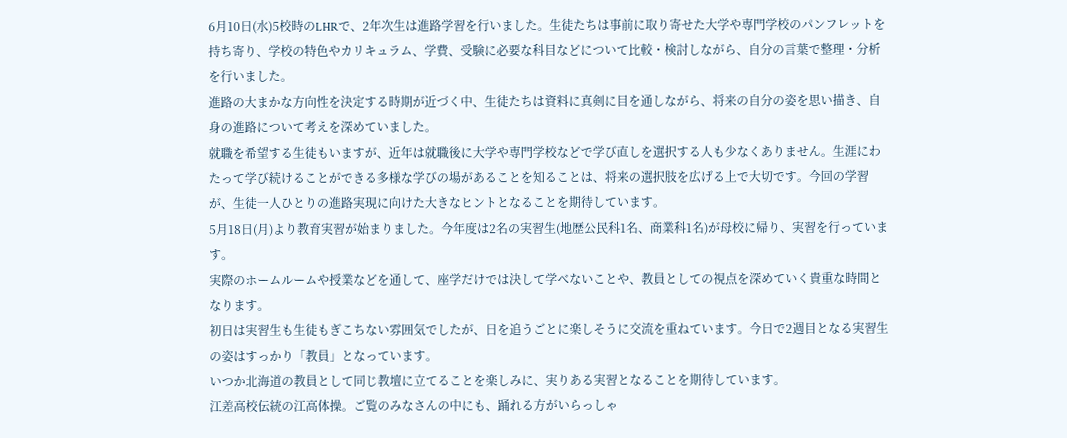6月10日(水)5校時のLHRで、2年次生は進路学習を行いました。生徒たちは事前に取り寄せた大学や専門学校のパンフレットを持ち寄り、学校の特色やカリキュラム、学費、受験に必要な科目などについて比較・検討しながら、自分の言葉で整理・分析を行いました。
進路の大まかな方向性を決定する時期が近づく中、生徒たちは資料に真剣に目を通しながら、将来の自分の姿を思い描き、自身の進路について考えを深めていました。
就職を希望する生徒もいますが、近年は就職後に大学や専門学校などで学び直しを選択する人も少なくありません。生涯にわたって学び続けることができる多様な学びの場があることを知ることは、将来の選択肢を広げる上で大切です。今回の学習が、生徒一人ひとりの進路実現に向けた大きなヒントとなることを期待しています。
5月18日(月)より教育実習が始まりました。今年度は2名の実習生(地歴公民科1名、商業科1名)が母校に帰り、実習を行っています。
実際のホームルームや授業などを通して、座学だけでは決して学べないことや、教員としての視点を深めていく貴重な時間となります。
初日は実習生も生徒もぎこちない雰囲気でしたが、日を追うごとに楽しそうに交流を重ねています。今日で2週目となる実習生の姿はすっかり「教員」となっています。
いつか北海道の教員として同じ教壇に立てることを楽しみに、実りある実習となることを期待しています。
江差高校伝統の江高体操。ご覧のみなさんの中にも、踊れる方がいらっしゃ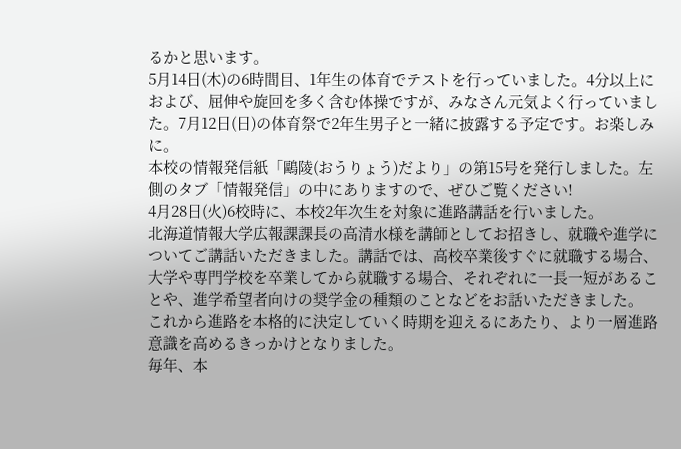るかと思います。
5月14日(木)の6時間目、1年生の体育でテストを行っていました。4分以上におよび、屈伸や旋回を多く含む体操ですが、みなさん元気よく行っていました。7月12日(日)の体育祭で2年生男子と一緒に披露する予定です。お楽しみに。
本校の情報発信紙「鷗陵(おうりょう)だより」の第15号を発行しました。左側のタブ「情報発信」の中にありますので、ぜひご覧ください!
4月28日(火)6校時に、本校2年次生を対象に進路講話を行いました。
北海道情報大学広報課課長の高清水様を講師としてお招きし、就職や進学についてご講話いただきました。講話では、高校卒業後すぐに就職する場合、大学や専門学校を卒業してから就職する場合、それぞれに一長一短があることや、進学希望者向けの奨学金の種類のことなどをお話いただきました。
これから進路を本格的に決定していく時期を迎えるにあたり、より一層進路意識を高めるきっかけとなりました。
毎年、本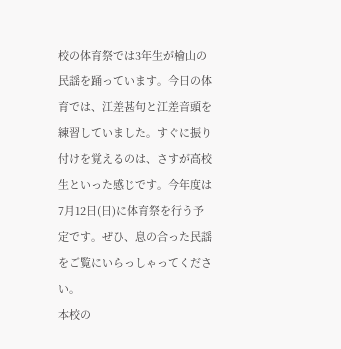校の体育祭では3年生が檜山の民謡を踊っています。今日の体育では、江差甚句と江差音頭を練習していました。すぐに振り付けを覚えるのは、さすが高校生といった感じです。今年度は7月12日(日)に体育祭を行う予定です。ぜひ、息の合った民謡をご覧にいらっしゃってください。
本校の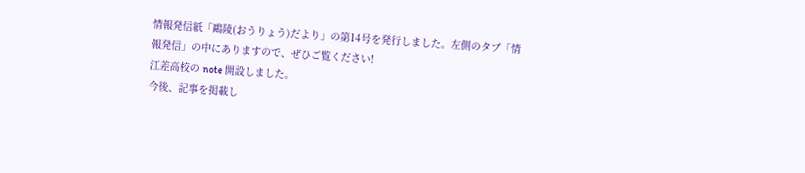情報発信紙「鷗陵(おうりょう)だより」の第14号を発行しました。左側のタブ「情報発信」の中にありますので、ぜひご覧ください!
江差高校の note 開設しました。
今後、記事を掲載し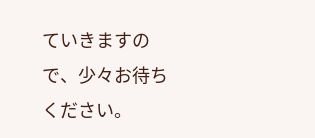ていきますので、少々お待ちください。